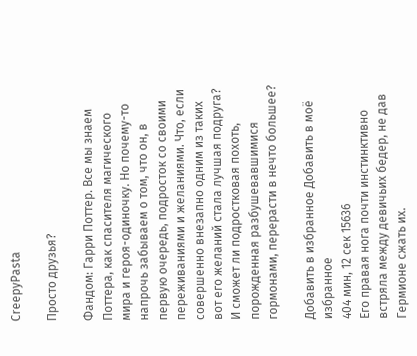CreepyPasta

Просто друзья?

Фандом: Гарри Поттер. Все мы знаем Поттера, как спасителя магического мира и героя-одиночку. Но почему-то напрочь забываем о том, что он, в первую очередь, подросток со своими переживаниями и желаниями. Что, если совершенно внезапно одним из таких вот его желаний стала лучшая подруга? И сможет ли подростковая похоть, порожденная разбушевавшимися гормонами, перерасти в нечто большее?

Добавить в избранное Добавить в моё избранное
404 мин, 12 сек 15636
Его правая нога почти инстинктивно встряла между девичьих бедер, не дав Гермионе сжать их.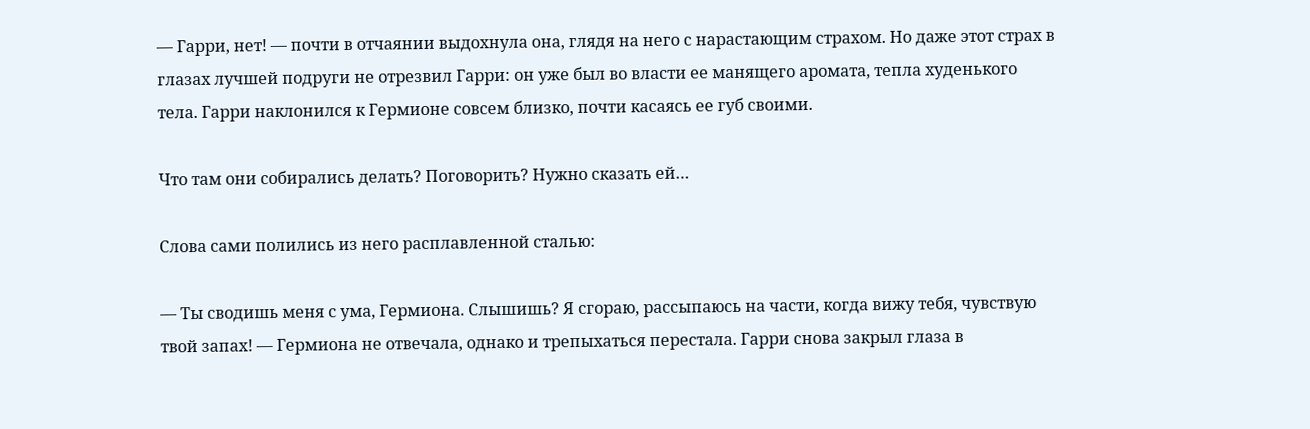— Гарри, нет! — почти в отчаянии выдохнула она, глядя на него с нарастающим страхом. Но даже этот страх в глазах лучшей подруги не отрезвил Гарри: он уже был во власти ее манящего аромата, тепла худенького тела. Гарри наклонился к Гермионе совсем близко, почти касаясь ее губ своими.

Что там они собирались делать? Поговорить? Нужно сказать ей…

Слова сами полились из него расплавленной сталью:

— Ты сводишь меня с ума, Гермиона. Слышишь? Я сгораю, рассыпаюсь на части, когда вижу тебя, чувствую твой запах! — Гермиона не отвечала, однако и трепыхаться перестала. Гарри снова закрыл глаза в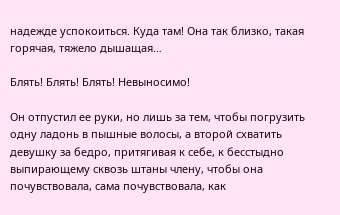надежде успокоиться. Куда там! Она так близко, такая горячая, тяжело дышащая…

Блять! Блять! Блять! Невыносимо!

Он отпустил ее руки, но лишь за тем, чтобы погрузить одну ладонь в пышные волосы, а второй схватить девушку за бедро, притягивая к себе, к бесстыдно выпирающему сквозь штаны члену, чтобы она почувствовала, сама почувствовала, как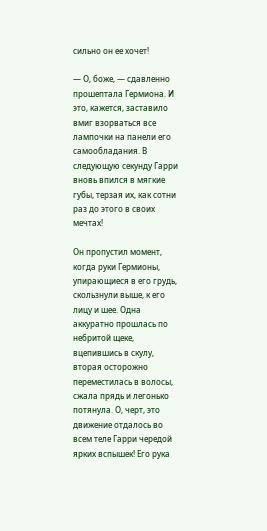сильно он ее хочет!

— О, боже, — сдавленно прошептала Гермиона. И это, кажется, заставило вмиг взорваться все лампочки на панели его самообладания. В следующую секунду Гарри вновь впился в мягкие губы, терзая их, как сотни раз до этого в своих мечтах!

Он пропустил момент, когда руки Гермионы, упирающиеся в его грудь, скользнули выше, к его лицу и шее. Одна аккуратно прошлась по небритой щеке, вцепившись в скулу, вторая осторожно переместилась в волосы, сжала прядь и легонько потянула. О, черт, это движение отдалось во всем теле Гарри чередой ярких вспышек! Его рука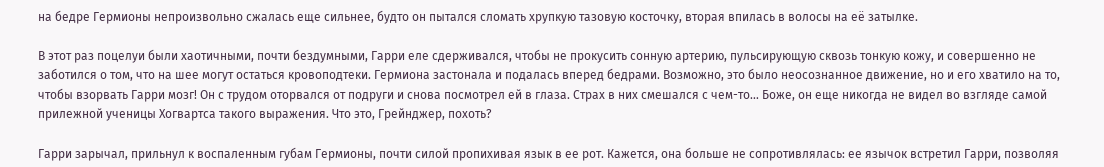на бедре Гермионы непроизвольно сжалась еще сильнее, будто он пытался сломать хрупкую тазовую косточку, вторая впилась в волосы на её затылке.

В этот раз поцелуи были хаотичными, почти бездумными, Гарри еле сдерживался, чтобы не прокусить сонную артерию, пульсирующую сквозь тонкую кожу, и совершенно не заботился о том, что на шее могут остаться кровоподтеки. Гермиона застонала и подалась вперед бедрами. Возможно, это было неосознанное движение, но и его хватило на то, чтобы взорвать Гарри мозг! Он с трудом оторвался от подруги и снова посмотрел ей в глаза. Страх в них смешался с чем-то… Боже, он еще никогда не видел во взгляде самой прилежной ученицы Хогвартса такого выражения. Что это, Грейнджер, похоть?

Гарри зарычал, прильнул к воспаленным губам Гермионы, почти силой пропихивая язык в ее рот. Кажется, она больше не сопротивлялась: ее язычок встретил Гарри, позволяя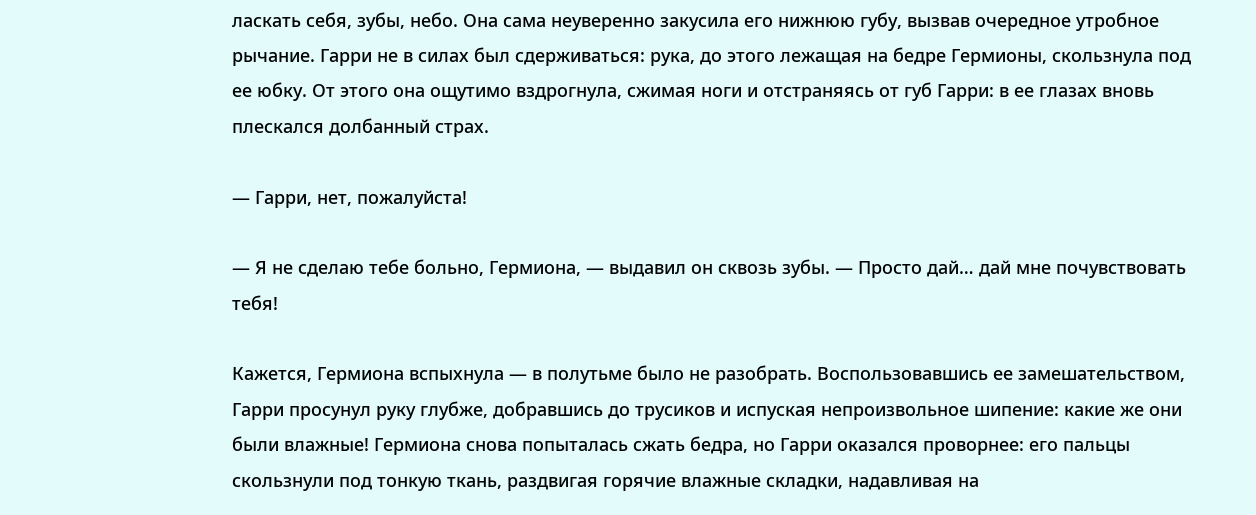ласкать себя, зубы, небо. Она сама неуверенно закусила его нижнюю губу, вызвав очередное утробное рычание. Гарри не в силах был сдерживаться: рука, до этого лежащая на бедре Гермионы, скользнула под ее юбку. От этого она ощутимо вздрогнула, сжимая ноги и отстраняясь от губ Гарри: в ее глазах вновь плескался долбанный страх.

— Гарри, нет, пожалуйста!

— Я не сделаю тебе больно, Гермиона, — выдавил он сквозь зубы. — Просто дай… дай мне почувствовать тебя!

Кажется, Гермиона вспыхнула — в полутьме было не разобрать. Воспользовавшись ее замешательством, Гарри просунул руку глубже, добравшись до трусиков и испуская непроизвольное шипение: какие же они были влажные! Гермиона снова попыталась сжать бедра, но Гарри оказался проворнее: его пальцы скользнули под тонкую ткань, раздвигая горячие влажные складки, надавливая на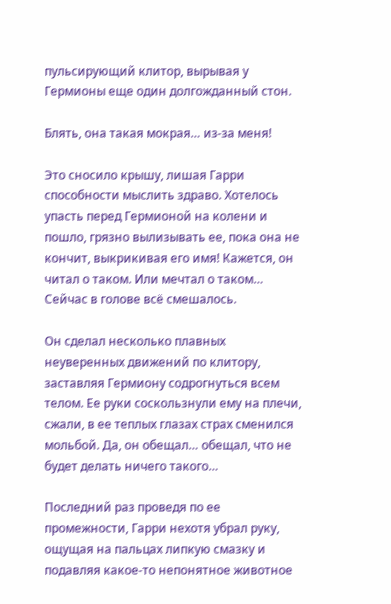пульсирующий клитор, вырывая у Гермионы еще один долгожданный стон.

Блять, она такая мокрая… из-за меня!

Это сносило крышу, лишая Гарри способности мыслить здраво. Хотелось упасть перед Гермионой на колени и пошло, грязно вылизывать ее, пока она не кончит, выкрикивая его имя! Кажется, он читал о таком. Или мечтал о таком… Сейчас в голове всё смешалось.

Он сделал несколько плавных неуверенных движений по клитору, заставляя Гермиону содрогнуться всем телом. Ее руки соскользнули ему на плечи, сжали, в ее теплых глазах страх сменился мольбой. Да, он обещал… обещал, что не будет делать ничего такого…

Последний раз проведя по ее промежности, Гарри нехотя убрал руку, ощущая на пальцах липкую смазку и подавляя какое-то непонятное животное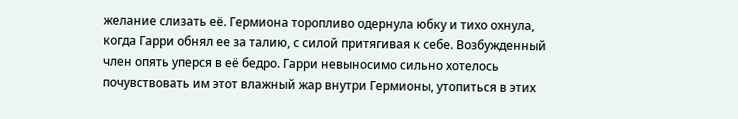желание слизать её. Гермиона торопливо одернула юбку и тихо охнула, когда Гарри обнял ее за талию, с силой притягивая к себе. Возбужденный член опять уперся в её бедро. Гарри невыносимо сильно хотелось почувствовать им этот влажный жар внутри Гермионы, утопиться в этих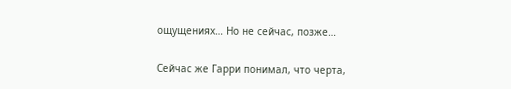ощущениях… Но не сейчас, позже…

Сейчас же Гарри понимал, что черта,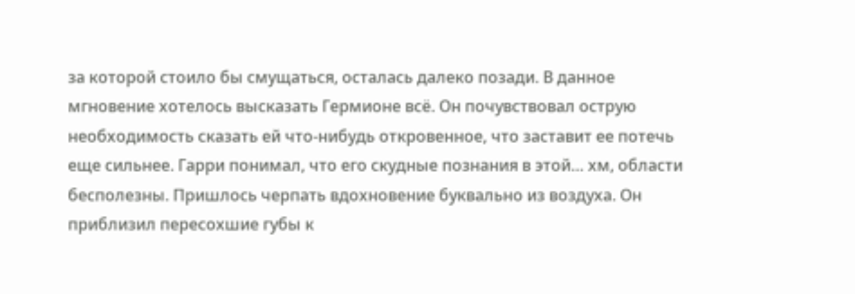за которой стоило бы смущаться, осталась далеко позади. В данное мгновение хотелось высказать Гермионе всё. Он почувствовал острую необходимость сказать ей что-нибудь откровенное, что заставит ее потечь еще сильнее. Гарри понимал, что его скудные познания в этой… хм, области бесполезны. Пришлось черпать вдохновение буквально из воздуха. Он приблизил пересохшие губы к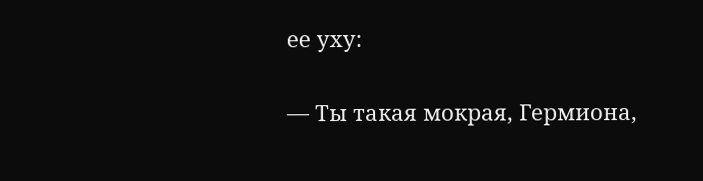ее уху:

— Ты такая мокрая, Гермиона,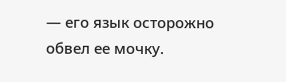— его язык осторожно обвел ее мочку.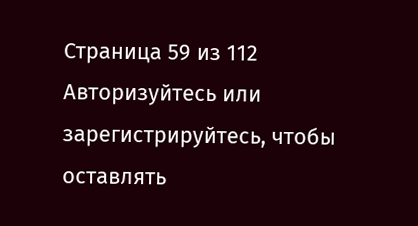Страница 59 из 112
Авторизуйтесь или зарегистрируйтесь, чтобы оставлять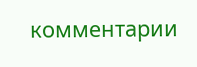комментарии